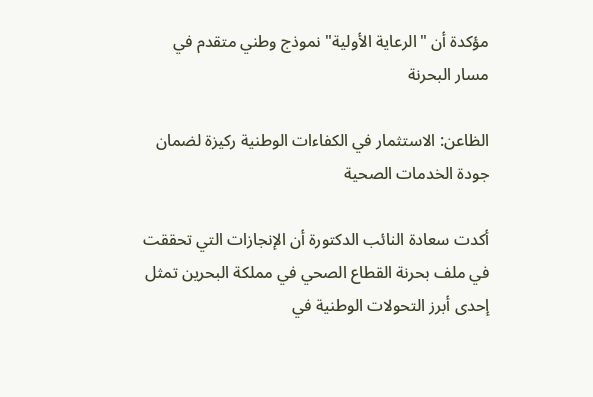مؤكدة أن "الرعاية الأولية" نموذج وطني متقدم في مسار البحرنة

الظاعن: الاستثمار في الكفاءات الوطنية ركيزة لضمان جودة الخدمات الصحية

أكدت سعادة النائب الدكتورة أن الإنجازات التي تحققت في ملف بحرنة القطاع الصحي في مملكة البحرين تمثل إحدى أبرز التحولات الوطنية في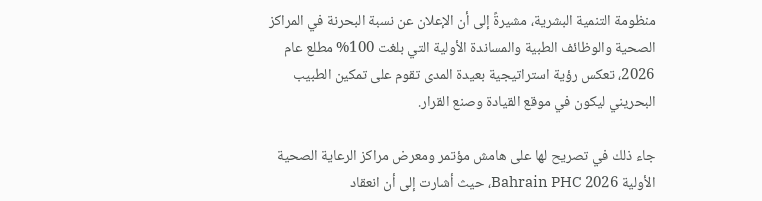منظومة التنمية البشرية، مشيرةً إلى أن الإعلان عن نسبة البحرنة في المراكز الصحية والوظائف الطبية والمساندة الأولية التي بلغت 100% مطلع عام 2026، تعكس رؤية استراتيجية بعيدة المدى تقوم على تمكين الطبيب البحريني ليكون في موقع القيادة وصنع القرار.

جاء ذلك في تصريح لها على هامش مؤتمر ومعرض مراكز الرعاية الصحية الأولية Bahrain PHC 2026، حيث أشارت إلى أن انعقاد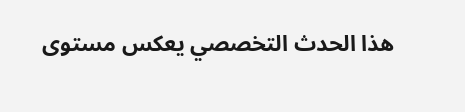هذا الحدث التخصصي يعكس مستوى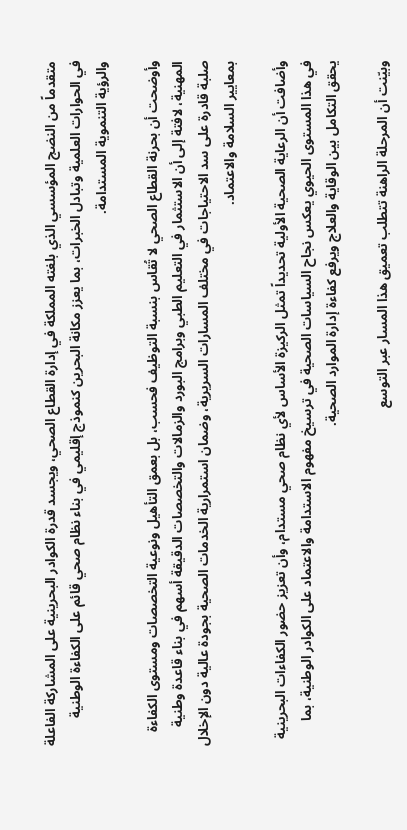متقدماً من النضج المؤسسي الذي بلغته المملكة في إدارة القطاع الصحي، ويجسد قدرة الكوادر البحرينية على المشاركة الفاعلة في الحوارات العلمية وتبادل الخبرات، بما يعزز مكانة البحرين كنموذج إقليمي في بناء نظام صحي قائم على الكفاءة الوطنية والرؤية التنموية المستدامة.

وأوضحت أن بحرنة القطاع الصحي لا تُقاس بنسبة التوظيف فحسب، بل بعمق التأهيل ونوعية التخصصات ومستوى الكفاءة المهنية، لافتة إلى أن الاستثمار في التعليم الطبي وبرامج البورد والزمالات والتخصصات الدقيقة أسهم في بناء قاعدة وطنية صلبة قادرة على سد الاحتياجات في مختلف المسارات السريرية، وضمان استمرارية الخدمات الصحية بجودة عالية دون الإخلال بمعايير السلامة والاعتماد.

وأضافت أن الرعاية الصحية الأولية تحديداً تمثل الركيزة الأساس لأي نظام صحي مستدام، وأن تعزيز حضور الكفاءات البحرينية في هذا المستوى الحيوي يعكس نجاح السياسات الصحية في ترسيخ مفهوم الاستدامة والاعتماد على الكوادر الوطنية، بما يحقق التكامل بين الوقاية والعلاج ويرفع كفاءة إدارة الموارد الصحية.

وبيّنت أن المرحلة الراهنة تتطلب تعميق هذا المسار عبر التوسع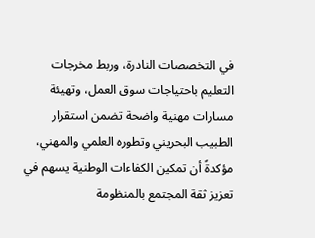في التخصصات النادرة، وربط مخرجات التعليم باحتياجات سوق العمل، وتهيئة مسارات مهنية واضحة تضمن استقرار الطبيب البحريني وتطوره العلمي والمهني، مؤكدةً أن تمكين الكفاءات الوطنية يسهم في تعزيز ثقة المجتمع بالمنظومة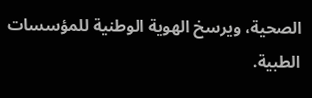الصحية، ويرسخ الهوية الوطنية للمؤسسات الطبية.